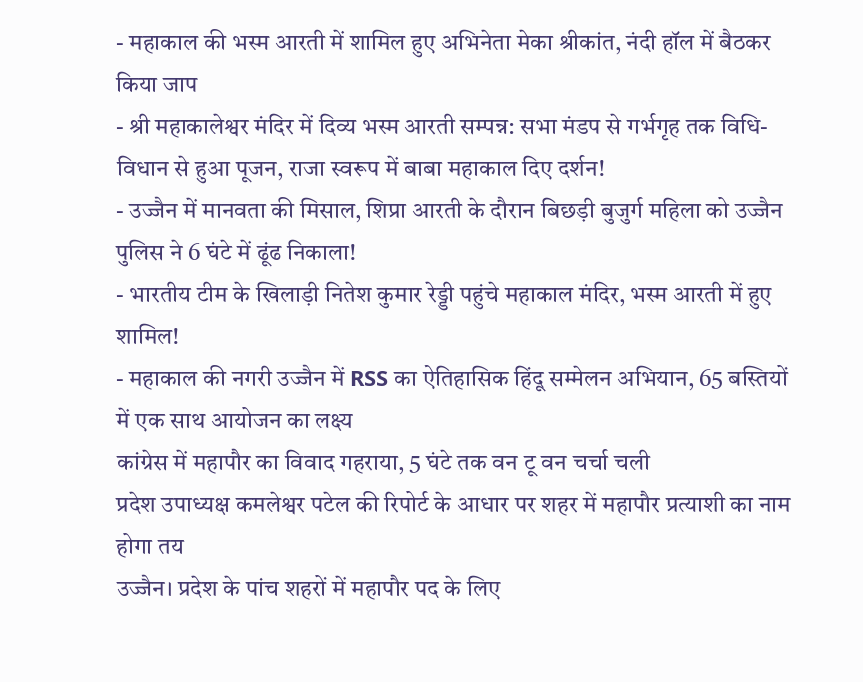- महाकाल की भस्म आरती में शामिल हुए अभिनेता मेका श्रीकांत, नंदी हॉल में बैठकर किया जाप
- श्री महाकालेश्वर मंदिर में दिव्य भस्म आरती सम्पन्न: सभा मंडप से गर्भगृह तक विधि-विधान से हुआ पूजन, राजा स्वरूप में बाबा महाकाल दिए दर्शन!
- उज्जैन में मानवता की मिसाल, शिप्रा आरती के दौरान बिछड़ी बुजुर्ग महिला को उज्जैन पुलिस ने 6 घंटे में ढूंढ निकाला!
- भारतीय टीम के खिलाड़ी नितेश कुमार रेड्डी पहुंचे महाकाल मंदिर, भस्म आरती में हुए शामिल!
- महाकाल की नगरी उज्जैन में RSS का ऐतिहासिक हिंदू सम्मेलन अभियान, 65 बस्तियों में एक साथ आयोजन का लक्ष्य
कांग्रेस में महापौर का विवाद गहराया, 5 घंटे तक वन टू वन चर्चा चली
प्रदेश उपाध्यक्ष कमलेश्वर पटेल की रिपोर्ट के आधार पर शहर में महापौर प्रत्याशी का नाम होगा तय
उज्जैन। प्रदेश के पांच शहरों में महापौर पद के लिए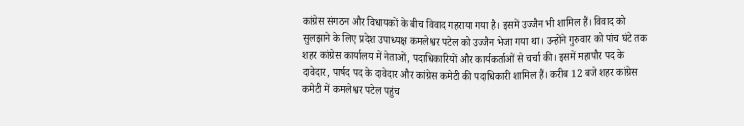कांग्रेस संगठन और विधायकों के बीच विवाद गहराया गया है। इसमें उज्जैन भी शामिल हैं। विवाद को सुलझाने के लिए प्रदेश उपाध्यक्ष कमलेश्वर पटेल को उज्जैन भेजा गया था। उन्होंने गुरुवार को पांच घंटे तक शहर कांग्रेस कार्यालय में नेताओं, पदाधिकारियों और कार्यकर्ताओं से चर्चा की। इसमें महापौर पद के दावेदार, पार्षद पद के दावेदार और कांग्रेस कमेटी की पदाधिकारी शामिल हैं। करीब 12 बजे शहर कांग्रेस कमेटी में कमलेश्वर पटेल पहुंच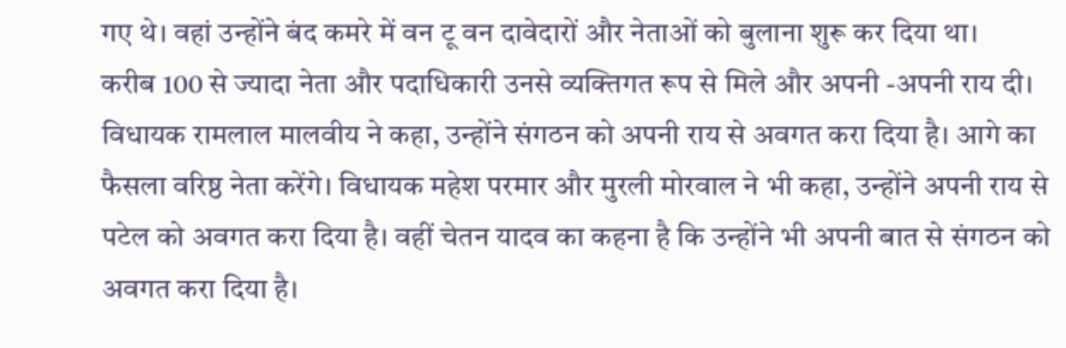गए थे। वहां उन्होंने बंद कमरे में वन टू वन दावेदारों और नेताओं को बुलाना शुरू कर दिया था।
करीब 100 से ज्यादा नेता और पदाधिकारी उनसे व्यक्तिगत रूप से मिले और अपनी -अपनी राय दी। विधायक रामलाल मालवीय ने कहा, उन्होंने संगठन को अपनी राय से अवगत करा दिया है। आगे का फैसला वरिष्ठ नेता करेंगे। विधायक महेश परमार और मुरली मोरवाल ने भी कहा, उन्होंने अपनी राय से पटेल को अवगत करा दिया है। वहीं चेतन यादव का कहना है कि उन्होंने भी अपनी बात से संगठन को अवगत करा दिया है।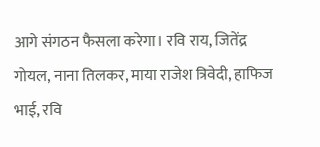आगे संगठन फैसला करेगा। रवि राय, जितेंद्र गोयल, नाना तिलकर, माया राजेश त्रिवेदी, हाफिज भाई, रवि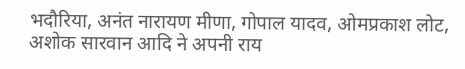भदौरिया, अनंत नारायण मीणा, गोपाल यादव, ओमप्रकाश लोट, अशोक सारवान आदि ने अपनी राय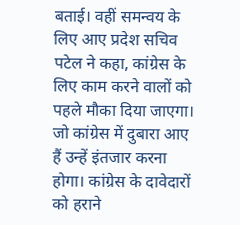बताई। वहीं समन्वय के लिए आए प्रदेश सचिव पटेल ने कहा, कांग्रेस के लिए काम करने वालों को पहले मौका दिया जाएगा। जो कांग्रेस में दुबारा आए हैं उन्हें इंतजार करना होगा। कांग्रेस के दावेदारों को हराने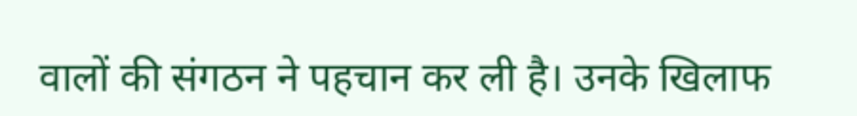वालों की संगठन ने पहचान कर ली है। उनके खिलाफ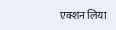एक्शन लिया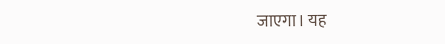जाएगा। यह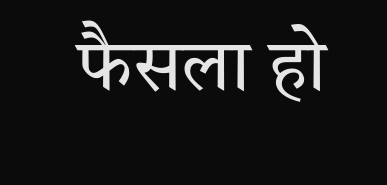फैसला हो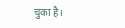चुका है।